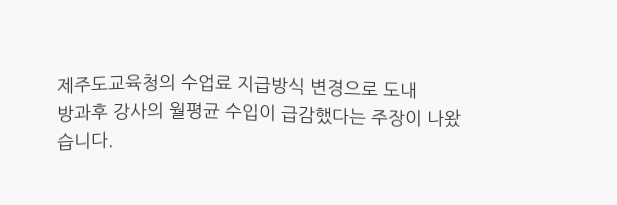제주도교육청의 수업료 지급방식 변경으로 도내
방과후 강사의 월평균 수입이 급감했다는 주장이 나왔습니다.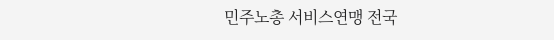민주노총 서비스연맹 전국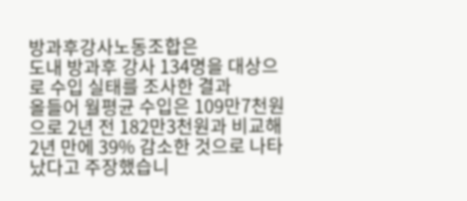방과후강사노동조합은
도내 방과후 강사 134명을 대상으로 수입 실태를 조사한 결과
올들어 월평균 수입은 109만7천원으로 2년 전 182만3천원과 비교해
2년 만에 39% 감소한 것으로 나타났다고 주장했습니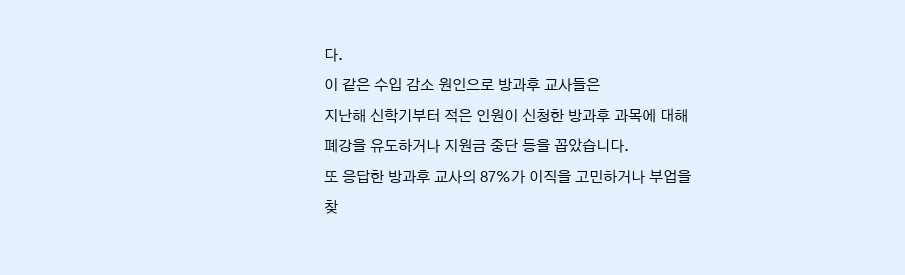다.
이 같은 수입 감소 원인으로 방과후 교사들은
지난해 신학기부터 적은 인원이 신청한 방과후 과목에 대해 폐강을 유도하거나 지원금 중단 등을 꼽았습니다.
또 응답한 방과후 교사의 87%가 이직을 고민하거나 부업을
찾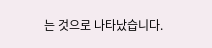는 것으로 나타났습니다.